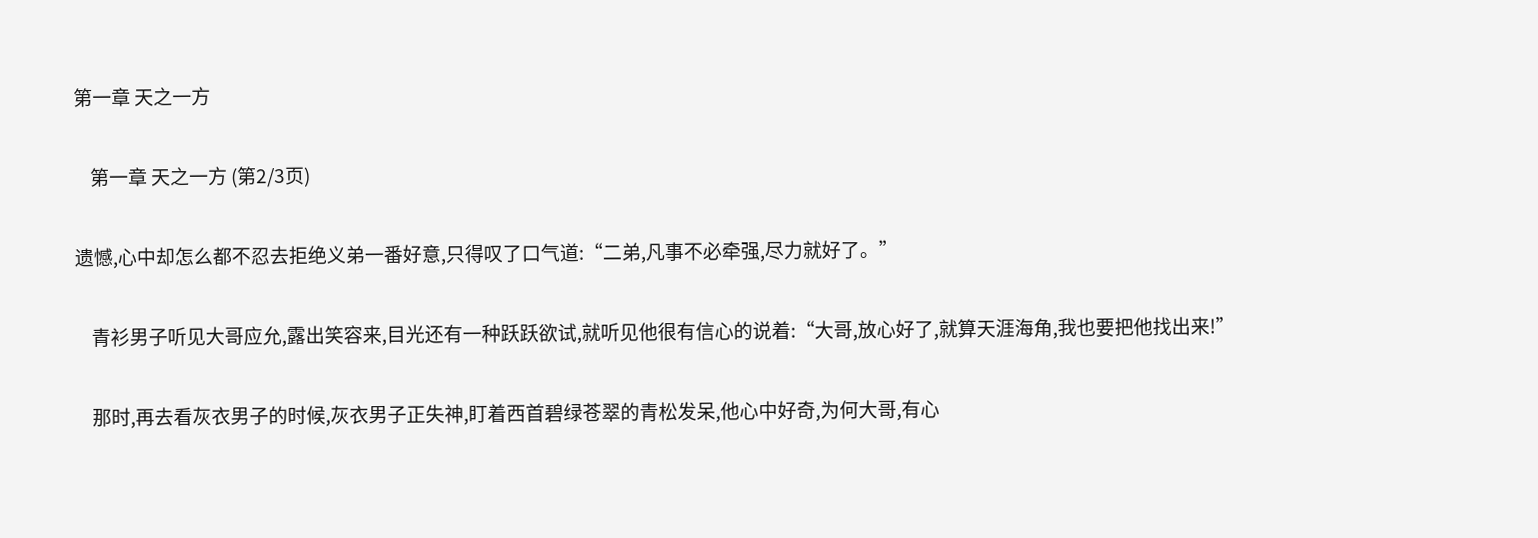第一章 天之一方

    第一章 天之一方 (第2/3页)

遗憾,心中却怎么都不忍去拒绝义弟一番好意,只得叹了口气道:“二弟,凡事不必牵强,尽力就好了。”

    青衫男子听见大哥应允,露出笑容来,目光还有一种跃跃欲试,就听见他很有信心的说着:“大哥,放心好了,就算天涯海角,我也要把他找出来!”

    那时,再去看灰衣男子的时候,灰衣男子正失神,盯着西首碧绿苍翠的青松发呆,他心中好奇,为何大哥,有心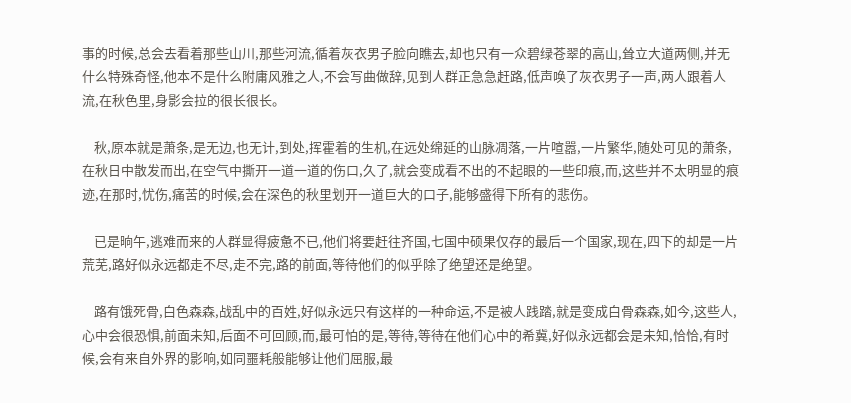事的时候,总会去看着那些山川,那些河流,循着灰衣男子脸向瞧去,却也只有一众碧绿苍翠的高山,耸立大道两侧,并无什么特殊奇怪,他本不是什么附庸风雅之人,不会写曲做辞,见到人群正急急赶路,低声唤了灰衣男子一声,两人跟着人流,在秋色里,身影会拉的很长很长。

    秋,原本就是萧条,是无边,也无计,到处,挥霍着的生机,在远处绵延的山脉凋落,一片喧嚣,一片繁华,随处可见的萧条,在秋日中散发而出,在空气中撕开一道一道的伤口,久了,就会变成看不出的不起眼的一些印痕,而,这些并不太明显的痕迹,在那时,忧伤,痛苦的时候,会在深色的秋里划开一道巨大的口子,能够盛得下所有的悲伤。

    已是晌午,逃难而来的人群显得疲惫不已,他们将要赶往齐国,七国中硕果仅存的最后一个国家,现在,四下的却是一片荒芜,路好似永远都走不尽,走不完,路的前面,等待他们的似乎除了绝望还是绝望。

    路有饿死骨,白色森森,战乱中的百姓,好似永远只有这样的一种命运,不是被人践踏,就是变成白骨森森,如今,这些人,心中会很恐惧,前面未知,后面不可回顾,而,最可怕的是,等待,等待在他们心中的希冀,好似永远都会是未知,恰恰,有时候,会有来自外界的影响,如同噩耗般能够让他们屈服,最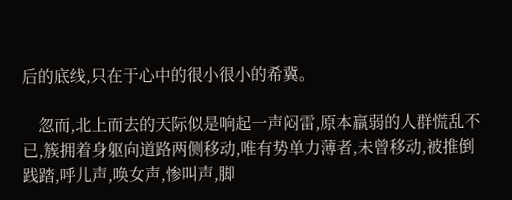后的底线,只在于心中的很小很小的希冀。

    忽而,北上而去的天际似是响起一声闷雷,原本羸弱的人群慌乱不已,簇拥着身躯向道路两侧移动,唯有势单力薄者,未曾移动,被推倒践踏,呼儿声,唤女声,惨叫声,脚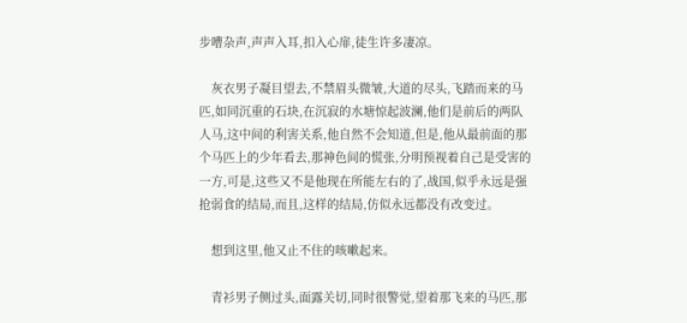步嘈杂声,声声入耳,扣入心扉,徒生许多凄凉。

    灰衣男子凝目望去,不禁眉头微皱,大道的尽头,飞踏而来的马匹,如同沉重的石块,在沉寂的水塘惊起波澜,他们是前后的两队人马,这中间的利害关系,他自然不会知道,但是,他从最前面的那个马匹上的少年看去,那神色间的慌张,分明预视着自己是受害的一方,可是,这些又不是他现在所能左右的了,战国,似乎永远是强抢弱食的结局,而且,这样的结局,仿似永远都没有改变过。

    想到这里,他又止不住的咳嗽起来。

    青衫男子侧过头,面露关切,同时很警觉,望着那飞来的马匹,那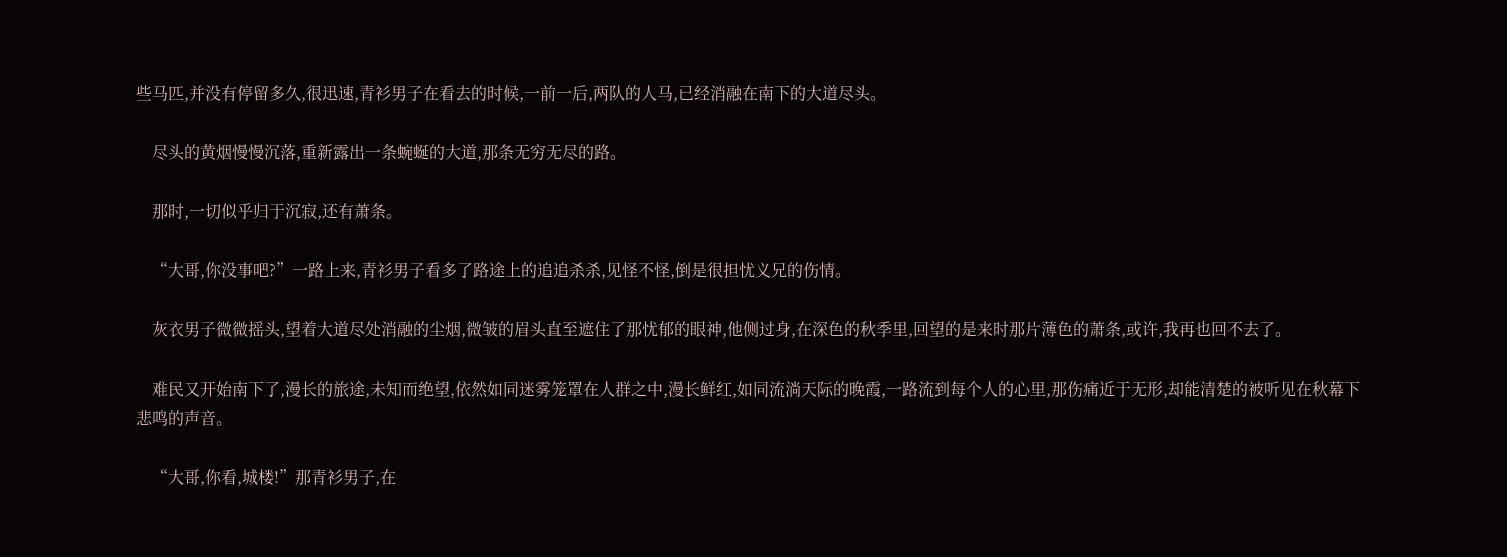些马匹,并没有停留多久,很迅速,青衫男子在看去的时候,一前一后,两队的人马,已经消融在南下的大道尽头。

    尽头的黄烟慢慢沉落,重新露出一条蜿蜒的大道,那条无穷无尽的路。

    那时,一切似乎归于沉寂,还有萧条。

    “大哥,你没事吧?”一路上来,青衫男子看多了路途上的追追杀杀,见怪不怪,倒是很担忧义兄的伤情。

    灰衣男子微微摇头,望着大道尽处消融的尘烟,微皱的眉头直至遮住了那忧郁的眼神,他侧过身,在深色的秋季里,回望的是来时那片薄色的萧条,或许,我再也回不去了。

    难民又开始南下了,漫长的旅途,未知而绝望,依然如同迷雾笼罩在人群之中,漫长鲜红,如同流淌天际的晚霞,一路流到每个人的心里,那伤痛近于无形,却能清楚的被听见在秋幕下悲鸣的声音。

    “大哥,你看,城楼!”那青衫男子,在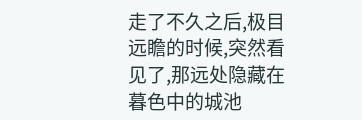走了不久之后,极目远瞻的时候,突然看见了,那远处隐藏在暮色中的城池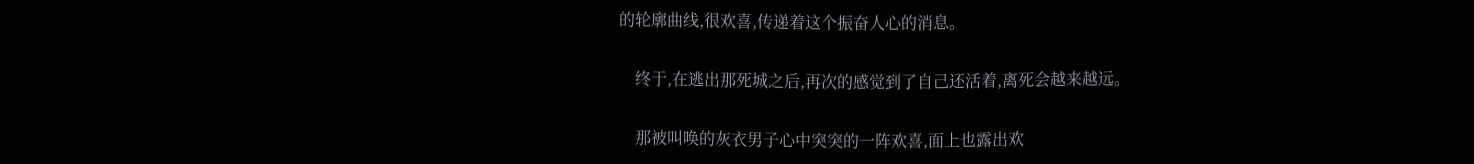的轮廓曲线,很欢喜,传递着这个振奋人心的消息。

    终于,在逃出那死城之后,再次的感觉到了自己还活着,离死会越来越远。

    那被叫唤的灰衣男子心中突突的一阵欢喜,面上也露出欢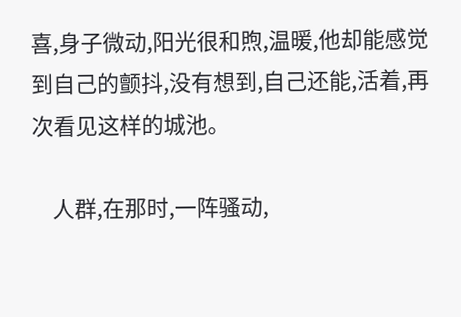喜,身子微动,阳光很和煦,温暖,他却能感觉到自己的颤抖,没有想到,自己还能,活着,再次看见这样的城池。

    人群,在那时,一阵骚动,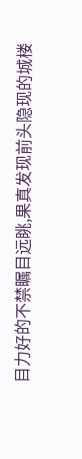目力好的不禁瞩目远眺,果真发现前头隐现的城楼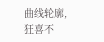曲线轮廓,狂喜不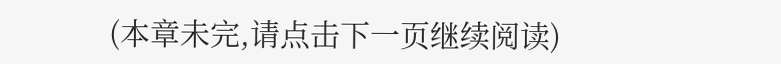(本章未完,请点击下一页继续阅读)